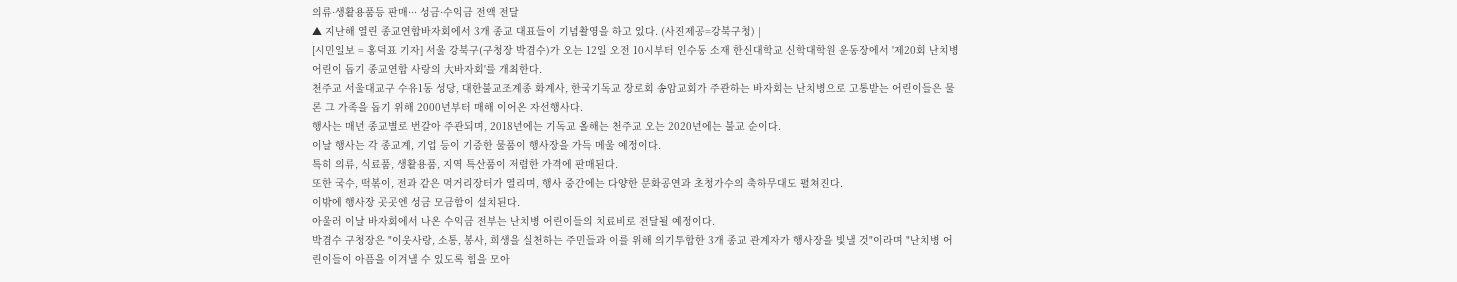의류·생활용품등 판매··· 성금·수익금 전액 전달
▲ 지난해 열린 종교연합바자회에서 3개 종교 대표들이 기념촬영을 하고 있다. (사진제공=강북구청) |
[시민일보 = 홍덕표 기자] 서울 강북구(구청장 박겸수)가 오는 12일 오전 10시부터 인수동 소재 한신대학교 신학대학원 운동장에서 '제20회 난치병 어린이 돕기 종교연합 사랑의 大바자회'를 개최한다.
천주교 서울대교구 수유1동 성당, 대한불교조계종 화계사, 한국기독교 장로회 송암교회가 주관하는 바자회는 난치병으로 고통받는 어린이들은 물론 그 가족을 돕기 위해 2000년부터 매해 이어온 자선행사다.
행사는 매년 종교별로 번갈아 주관되며, 2018년에는 기독교 올해는 천주교 오는 2020년에는 불교 순이다.
이날 행사는 각 종교계, 기업 등이 기증한 물품이 행사장을 가득 메울 예정이다.
특히 의류, 식료품, 생활용품, 지역 특산품이 저렴한 가격에 판매된다.
또한 국수, 떡볶이, 전과 같은 먹거리장터가 열리며, 행사 중간에는 다양한 문화공연과 초청가수의 축하무대도 펼쳐진다.
이밖에 행사장 곳곳엔 성금 모금함이 설치된다.
아울러 이날 바자회에서 나온 수익금 전부는 난치병 어린이들의 치료비로 전달될 예정이다.
박겸수 구청장은 "이웃사랑, 소통, 봉사, 희생을 실천하는 주민들과 이를 위해 의기투합한 3개 종교 관계자가 행사장을 빛낼 것"이라며 "난치병 어린이들이 아픔을 이겨낼 수 있도록 힘을 모아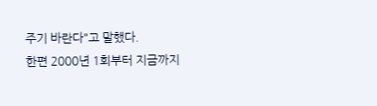주기 바란다"고 말했다.
한편 2000년 1회부터 지금까지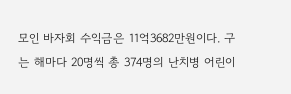모인 바자회 수익금은 11억3682만원이다. 구는 해마다 20명씩 총 374명의 난치병 어린이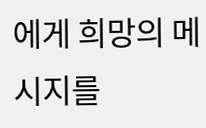에게 희망의 메시지를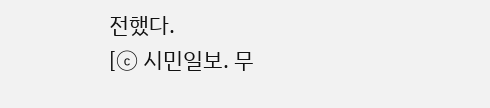전했다.
[ⓒ 시민일보. 무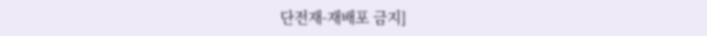단전재-재배포 금지]